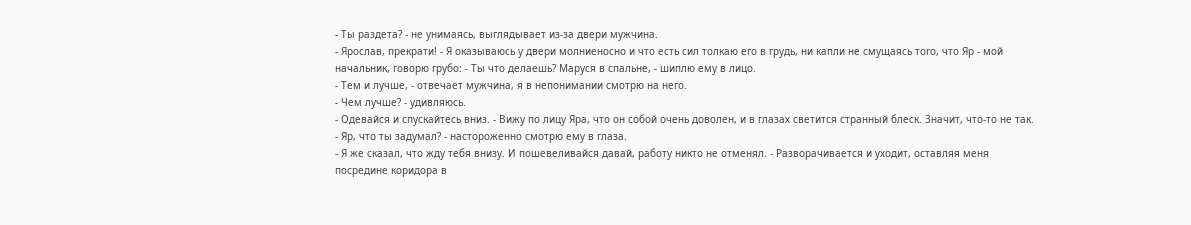- Ты раздета? - не унимаясь, выглядывает из-за двери мужчина.
- Ярослав, прекрати! - Я оказываюсь у двери молниеносно и что есть сил толкаю его в грудь, ни капли не смущаясь того, что Яр - мой начальник, говорю грубо: - Ты что делаешь? Маруся в спальне, - шиплю ему в лицо.
- Тем и лучше, - отвечает мужчина, я в непонимании смотрю на него.
- Чем лучше? - удивляюсь.
- Одевайся и спускайтесь вниз. - Вижу по лицу Яра, что он собой очень доволен, и в глазах светится странный блеск. Значит, что-то не так.
- Яр, что ты задумал? - настороженно смотрю ему в глаза.
- Я же сказал, что жду тебя внизу. И пошевеливайся давай, работу никто не отменял. - Разворачивается и уходит, оставляя меня посредине коридора в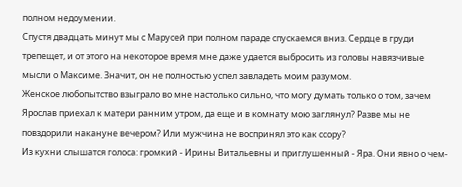полном недоумении.
Спустя двадцать минут мы с Марусей при полном параде спускаемся вниз. Сердце в груди трепещет, и от этого на некоторое время мне даже удается выбросить из головы навязчивые мысли о Максиме. Значит, он не полностью успел завладеть моим разумом.
Женское любопытство взыграло во мне настолько сильно, что могу думать только о том, зачем Ярослав приехал к матери ранним утром, да еще и в комнату мою заглянул? Разве мы не повздорили накануне вечером? Или мужчина не воспринял это как ссору?
Из кухни слышатся голоса: громкий - Ирины Витальевны и приглушенный - Яра. Они явно о чем-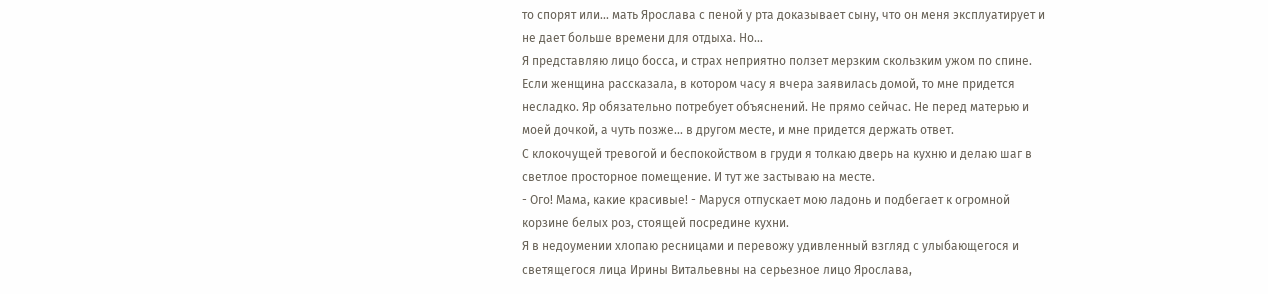то спорят или... мать Ярослава с пеной у рта доказывает сыну, что он меня эксплуатирует и не дает больше времени для отдыха. Но...
Я представляю лицо босса, и страх неприятно ползет мерзким скользким ужом по спине. Если женщина рассказала, в котором часу я вчера заявилась домой, то мне придется несладко. Яр обязательно потребует объяснений. Не прямо сейчас. Не перед матерью и моей дочкой, а чуть позже... в другом месте, и мне придется держать ответ.
С клокочущей тревогой и беспокойством в груди я толкаю дверь на кухню и делаю шаг в светлое просторное помещение. И тут же застываю на месте.
- Ого! Мама, какие красивые! - Маруся отпускает мою ладонь и подбегает к огромной корзине белых роз, стоящей посредине кухни.
Я в недоумении хлопаю ресницами и перевожу удивленный взгляд с улыбающегося и светящегося лица Ирины Витальевны на серьезное лицо Ярослава,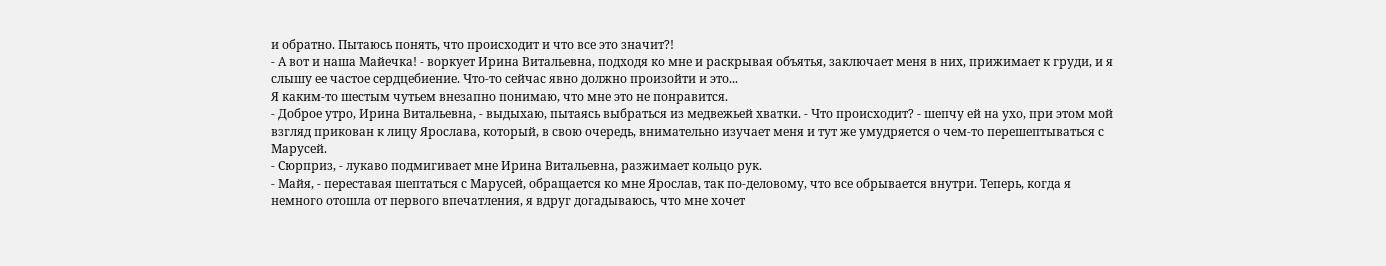и обратно. Пытаюсь понять, что происходит и что все это значит?!
- А вот и наша Майечка! - воркует Ирина Витальевна, подходя ко мне и раскрывая объятья, заключает меня в них, прижимает к груди, и я слышу ее частое сердцебиение. Что-то сейчас явно должно произойти и это...
Я каким-то шестым чутьем внезапно понимаю, что мне это не понравится.
- Доброе утро, Ирина Витальевна, - выдыхаю, пытаясь выбраться из медвежьей хватки. - Что происходит? - шепчу ей на ухо, при этом мой взгляд прикован к лицу Ярослава, который, в свою очередь, внимательно изучает меня и тут же умудряется о чем-то перешептываться с Марусей.
- Сюрприз, - лукаво подмигивает мне Ирина Витальевна, разжимает кольцо рук.
- Майя, - переставая шептаться с Марусей, обращается ко мне Ярослав, так по-деловому, что все обрывается внутри. Теперь, когда я немного отошла от первого впечатления, я вдруг догадываюсь, что мне хочет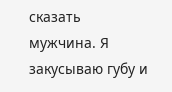сказать мужчина. Я закусываю губу и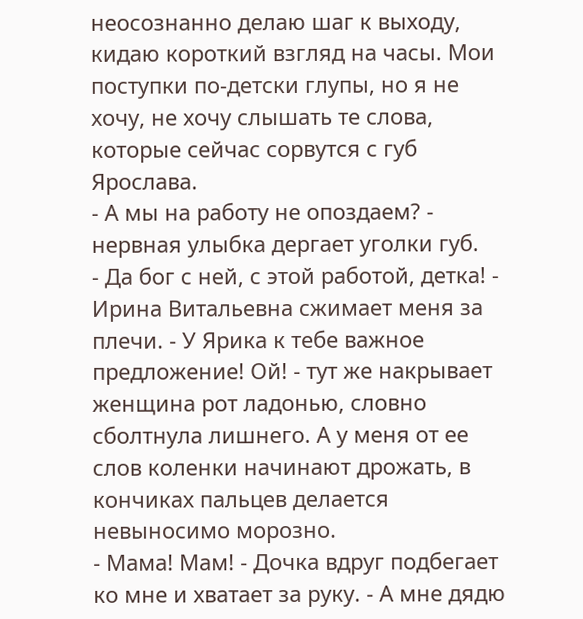неосознанно делаю шаг к выходу, кидаю короткий взгляд на часы. Мои поступки по-детски глупы, но я не хочу, не хочу слышать те слова, которые сейчас сорвутся с губ Ярослава.
- А мы на работу не опоздаем? - нервная улыбка дергает уголки губ.
- Да бог с ней, с этой работой, детка! - Ирина Витальевна сжимает меня за плечи. - У Ярика к тебе важное предложение! Ой! - тут же накрывает женщина рот ладонью, словно сболтнула лишнего. А у меня от ее слов коленки начинают дрожать, в кончиках пальцев делается невыносимо морозно.
- Мама! Мам! - Дочка вдруг подбегает ко мне и хватает за руку. - А мне дядю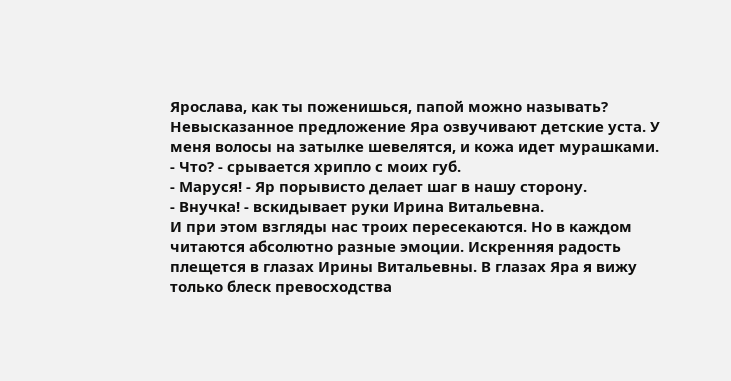Ярослава, как ты поженишься, папой можно называть?
Невысказанное предложение Яра озвучивают детские уста. У меня волосы на затылке шевелятся, и кожа идет мурашками.
- Что? - срывается хрипло с моих губ.
- Маруся! - Яр порывисто делает шаг в нашу сторону.
- Внучка! - вскидывает руки Ирина Витальевна.
И при этом взгляды нас троих пересекаются. Но в каждом читаются абсолютно разные эмоции. Искренняя радость плещется в глазах Ирины Витальевны. В глазах Яра я вижу только блеск превосходства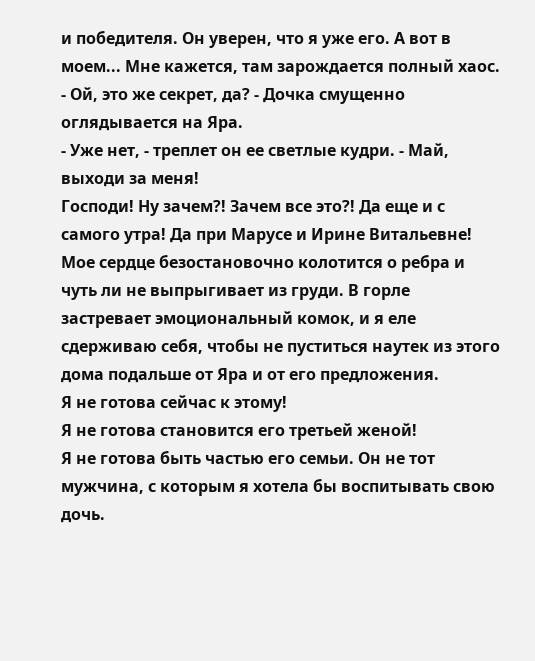и победителя. Он уверен, что я уже его. А вот в моем... Мне кажется, там зарождается полный хаос.
- Ой, это же секрет, да? - Дочка смущенно оглядывается на Яра.
- Уже нет, - треплет он ее светлые кудри. - Май, выходи за меня!
Господи! Ну зачем?! Зачем все это?! Да еще и с самого утра! Да при Марусе и Ирине Витальевне!
Мое сердце безостановочно колотится о ребра и чуть ли не выпрыгивает из груди. В горле застревает эмоциональный комок, и я еле сдерживаю себя, чтобы не пуститься наутек из этого дома подальше от Яра и от его предложения.
Я не готова сейчас к этому!
Я не готова становится его третьей женой!
Я не готова быть частью его семьи. Он не тот мужчина, с которым я хотела бы воспитывать свою дочь.